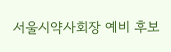서울시약사회장 예비 후보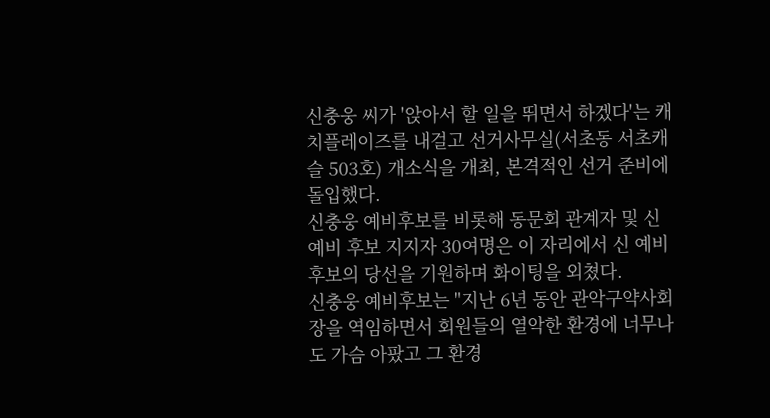신충웅 씨가 '앉아서 할 일을 뛰면서 하겠다'는 캐치플레이즈를 내걸고 선거사무실(서초동 서초캐슬 503호) 개소식을 개최, 본격적인 선거 준비에 돌입했다.
신충웅 예비후보를 비롯해 동문회 관계자 및 신 예비 후보 지지자 30여명은 이 자리에서 신 예비 후보의 당선을 기원하며 화이팅을 외쳤다.
신충웅 예비후보는 "지난 6년 동안 관악구약사회장을 역임하면서 회원들의 열악한 환경에 너무나도 가슴 아팠고 그 환경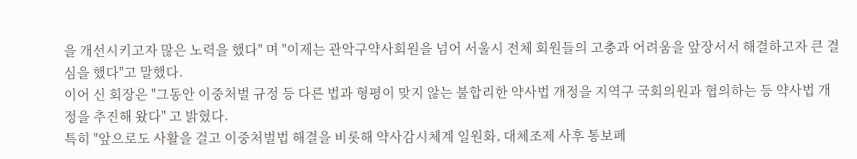을 개선시키고자 많은 노력을 했다" 며 "이제는 관악구약사회원을 넘어 서울시 전체 회원들의 고충과 어려움을 앞장서서 해결하고자 큰 결심을 했다"고 말했다.
이어 신 회장은 "그동안 이중처벌 규정 등 다른 법과 형평이 맞지 않는 불합리한 약사법 개정을 지역구 국회의원과 협의하는 등 약사법 개정을 추진해 왔다" 고 밝혔다.
특히 "앞으로도 사활을 걸고 이중처벌법 해결을 비롯해 약사감시체계 일원화, 대체조제 사후 통보폐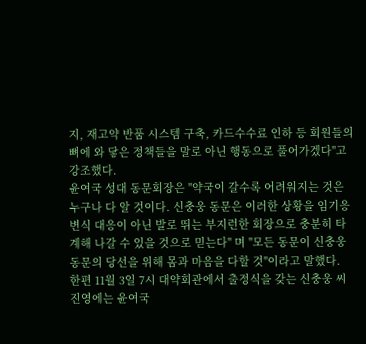지, 재고약 반품 시스템 구축, 카드수수료 인하 등 회원들의 뼈에 와 닿은 정책들을 말로 아닌 행동으로 풀어가겠다"고 강조했다.
윤여국 성대 동문회장은 "약국이 갈수록 어려워지는 것은 누구나 다 알 것이다. 신충웅 동문은 이러한 상황을 임기응변식 대응이 아닌 발로 뛰는 부지런한 회장으로 충분히 타계해 나갈 수 있을 것으로 믿는다" 며 "모든 동문이 신충웅 동문의 당선을 위해 몸과 마음을 다할 것"이라고 말했다.
한편 11월 3일 7시 대약회관에서 출정식을 갖는 신충웅 씨 진영에는 윤여국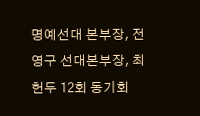명예선대 본부장, 전영구 선대본부장, 최헌두 12회 동기회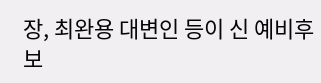장, 최완용 대변인 등이 신 예비후보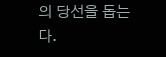의 당선을 돕는다.